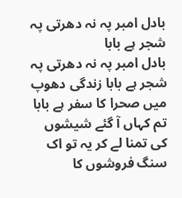بادل امبر پہ نہ دھرتی پہ شجر ہے بابا
بادل امبر پہ نہ دھرتی پہ شجر ہے بابا زندگی دھوپ میں صحرا کا سفر ہے بابا تم کہاں آ گئے شیشوں کی تمنا لے کر یہ تو اک سنگ فروشوں کا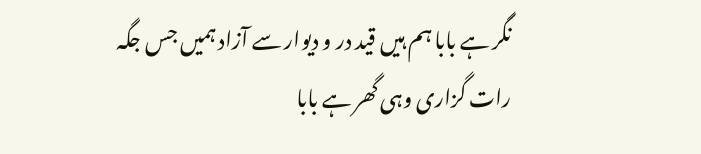نگر ہے بابا ہم ہیں قید در و دیوار سے آزاد ہمیں جس جگہ رات گزاری وہی گھر ہے بابا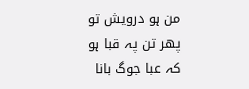من ہو درویش تو پھر تن پہ قبا ہو کہ عبا جوگ بانا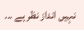نہیں انداز نظر ہے ...